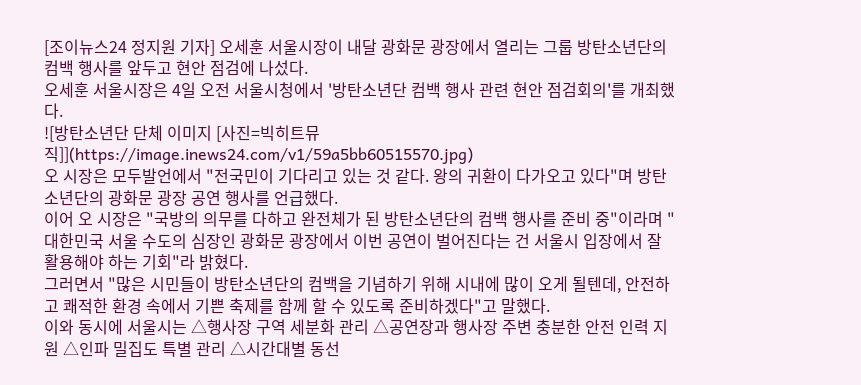[조이뉴스24 정지원 기자] 오세훈 서울시장이 내달 광화문 광장에서 열리는 그룹 방탄소년단의 컴백 행사를 앞두고 현안 점검에 나섰다.
오세훈 서울시장은 4일 오전 서울시청에서 '방탄소년단 컴백 행사 관련 현안 점검회의'를 개최했다.
![방탄소년단 단체 이미지 [사진=빅히트뮤직]](https://image.inews24.com/v1/59a5bb60515570.jpg)
오 시장은 모두발언에서 "전국민이 기다리고 있는 것 같다. 왕의 귀환이 다가오고 있다"며 방탄소년단의 광화문 광장 공연 행사를 언급했다.
이어 오 시장은 "국방의 의무를 다하고 완전체가 된 방탄소년단의 컴백 행사를 준비 중"이라며 "대한민국 서울 수도의 심장인 광화문 광장에서 이번 공연이 벌어진다는 건 서울시 입장에서 잘 활용해야 하는 기회"라 밝혔다.
그러면서 "많은 시민들이 방탄소년단의 컴백을 기념하기 위해 시내에 많이 오게 될텐데, 안전하고 쾌적한 환경 속에서 기쁜 축제를 함께 할 수 있도록 준비하겠다"고 말했다.
이와 동시에 서울시는 △행사장 구역 세분화 관리 △공연장과 행사장 주변 충분한 안전 인력 지원 △인파 밀집도 특별 관리 △시간대별 동선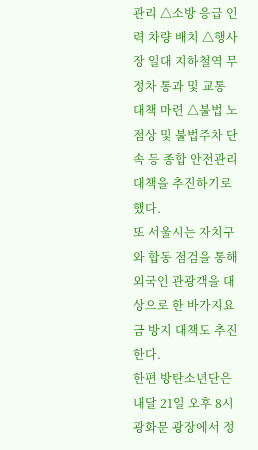관리 △소방 응급 인력 차량 배치 △행사장 일대 지하철역 무정차 통과 및 교통 대책 마련 △불법 노점상 및 불법주차 단속 등 종합 안전관리 대책을 추진하기로 했다.
또 서울시는 자치구와 합동 점검을 통해 외국인 관광객을 대상으로 한 바가지요금 방지 대책도 추진한다.
한편 방탄소년단은 내달 21일 오후 8시 광화문 광장에서 정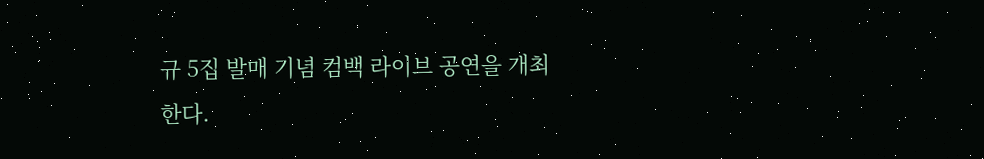규 5집 발매 기념 컴백 라이브 공연을 개최한다.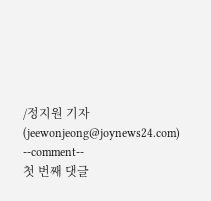/정지원 기자(jeewonjeong@joynews24.com)
--comment--
첫 번째 댓글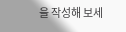을 작성해 보세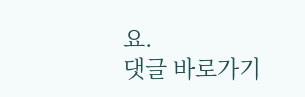요.
댓글 바로가기